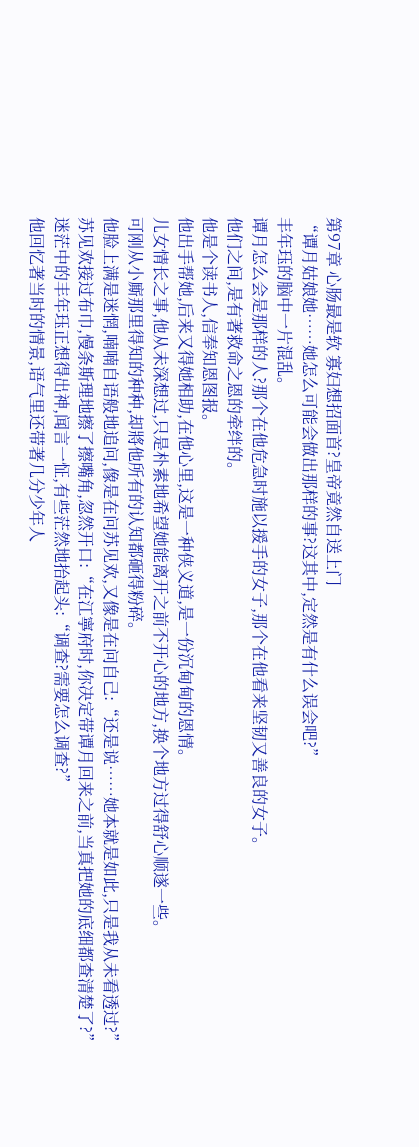第97章 心肠最是软 寡妇想招面首?皇帝竟然自送上门
“谭月姑娘她……她怎么可能会做出那样的事?这其中,定然是有什么误会吧?”
丰年珏的脑中一片混乱。
谭月怎么会是那样的人?那个在他危急时施以援手的女子,那个在他看来坚韧又善良的女子。
他们之间,是有著救命之恩的牵绊的。
他是个读书人,信奉知恩图报。
他出手帮她,后来又得她相助,在他心里,这是一种侠义道,是一份沉甸甸的恩情。
儿女情长之事,他从未深想过,只是朴素地希望她能离开之前不开心的地方,换个地方过得舒心顺遂一些。
可刚从小廝那里得知的种种,却將他所有的认知都砸得粉碎。
他脸上满是迷惘,喃喃自语般地追问,像是在问苏见欢,又像是在问自己:“还是说……她本就是如此,只是我从未看透过?”
苏见欢接过布巾,慢条斯理地擦了擦嘴角,忽然开口:“在江寧府时,你决定带谭月回来之前,当真把她的底细都查清楚了?”
迷茫中的丰年珏正想得出神,闻言一怔,有些茫然地抬起头:“调查?需要怎么调查?”
他回忆著当时的情景,语气里还带著几分少年人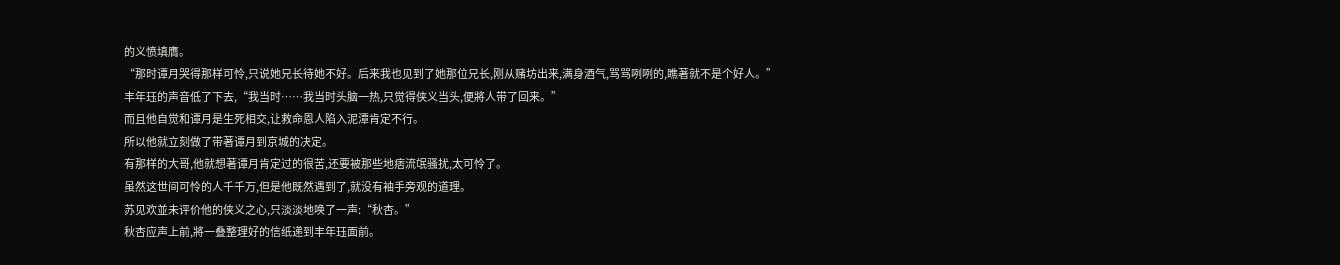的义愤填膺。
“那时谭月哭得那样可怜,只说她兄长待她不好。后来我也见到了她那位兄长,刚从赌坊出来,满身酒气,骂骂咧咧的,瞧著就不是个好人。”
丰年珏的声音低了下去,“我当时……我当时头脑一热,只觉得侠义当头,便將人带了回来。”
而且他自觉和谭月是生死相交,让救命恩人陷入泥潭肯定不行。
所以他就立刻做了带著谭月到京城的决定。
有那样的大哥,他就想著谭月肯定过的很苦,还要被那些地痞流氓骚扰,太可怜了。
虽然这世间可怜的人千千万,但是他既然遇到了,就没有袖手旁观的道理。
苏见欢並未评价他的侠义之心,只淡淡地唤了一声:“秋杏。”
秋杏应声上前,將一叠整理好的信纸递到丰年珏面前。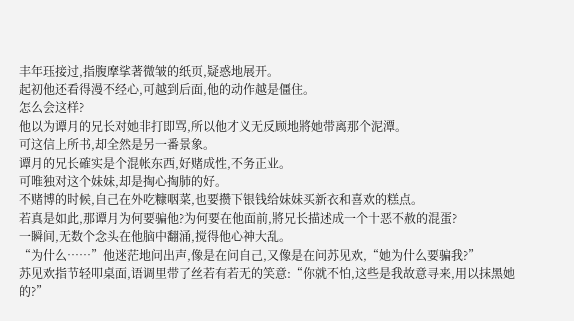丰年珏接过,指腹摩挲著微皱的纸页,疑惑地展开。
起初他还看得漫不经心,可越到后面,他的动作越是僵住。
怎么会这样?
他以为谭月的兄长对她非打即骂,所以他才义无反顾地將她带离那个泥潭。
可这信上所书,却全然是另一番景象。
谭月的兄长確实是个混帐东西,好赌成性,不务正业。
可唯独对这个妹妹,却是掏心掏肺的好。
不赌博的时候,自己在外吃糠咽菜,也要攒下银钱给妹妹买新衣和喜欢的糕点。
若真是如此,那谭月为何要骗他?为何要在他面前,將兄长描述成一个十恶不赦的混蛋?
一瞬间,无数个念头在他脑中翻涌,搅得他心神大乱。
“为什么……”他迷茫地问出声,像是在问自己,又像是在问苏见欢,“她为什么要骗我?”
苏见欢指节轻叩桌面,语调里带了丝若有若无的笑意:“你就不怕,这些是我故意寻来,用以抹黑她的?”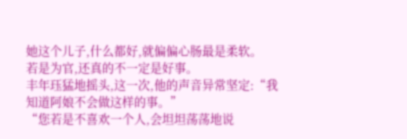她这个儿子,什么都好,就偏偏心肠最是柔软。
若是为官,还真的不一定是好事。
丰年珏猛地摇头,这一次,他的声音异常坚定:“我知道阿娘不会做这样的事。”
“您若是不喜欢一个人,会坦坦荡荡地说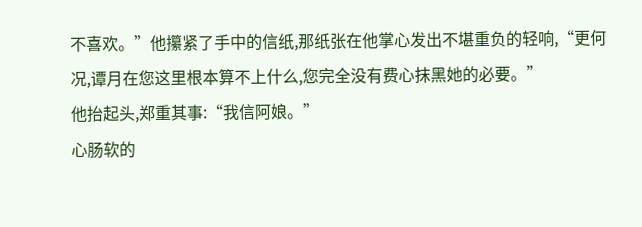不喜欢。”他攥紧了手中的信纸,那纸张在他掌心发出不堪重负的轻响,“更何况,谭月在您这里根本算不上什么,您完全没有费心抹黑她的必要。”
他抬起头,郑重其事:“我信阿娘。”
心肠软的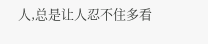人,总是让人忍不住多看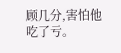顾几分,害怕他吃了亏。